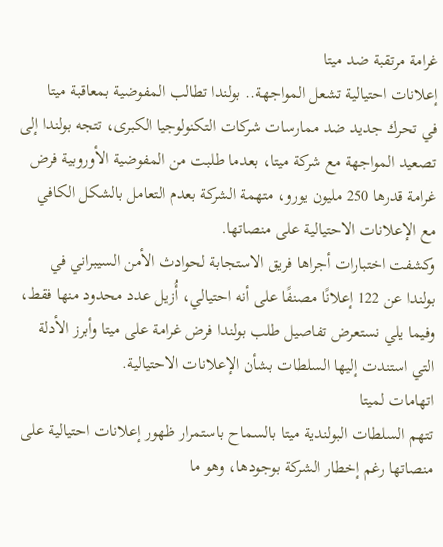غرامة مرتقبة ضد ميتا
إعلانات احتيالية تشعل المواجهة.. بولندا تطالب المفوضية بمعاقبة ميتا
في تحرك جديد ضد ممارسات شركات التكنولوجيا الكبرى، تتجه بولندا إلى تصعيد المواجهة مع شركة ميتا، بعدما طلبت من المفوضية الأوروبية فرض غرامة قدرها 250 مليون يورو، متهمة الشركة بعدم التعامل بالشكل الكافي مع الإعلانات الاحتيالية على منصاتها.
وكشفت اختبارات أجراها فريق الاستجابة لحوادث الأمن السيبراني في بولندا عن 122 إعلانًا مصنفًا على أنه احتيالي، أُزيل عدد محدود منها فقط، وفيما يلي نستعرض تفاصيل طلب بولندا فرض غرامة على ميتا وأبرز الأدلة التي استندت إليها السلطات بشأن الإعلانات الاحتيالية.
اتهامات لميتا
تتهم السلطات البولندية ميتا بالسماح باستمرار ظهور إعلانات احتيالية على منصاتها رغم إخطار الشركة بوجودها، وهو ما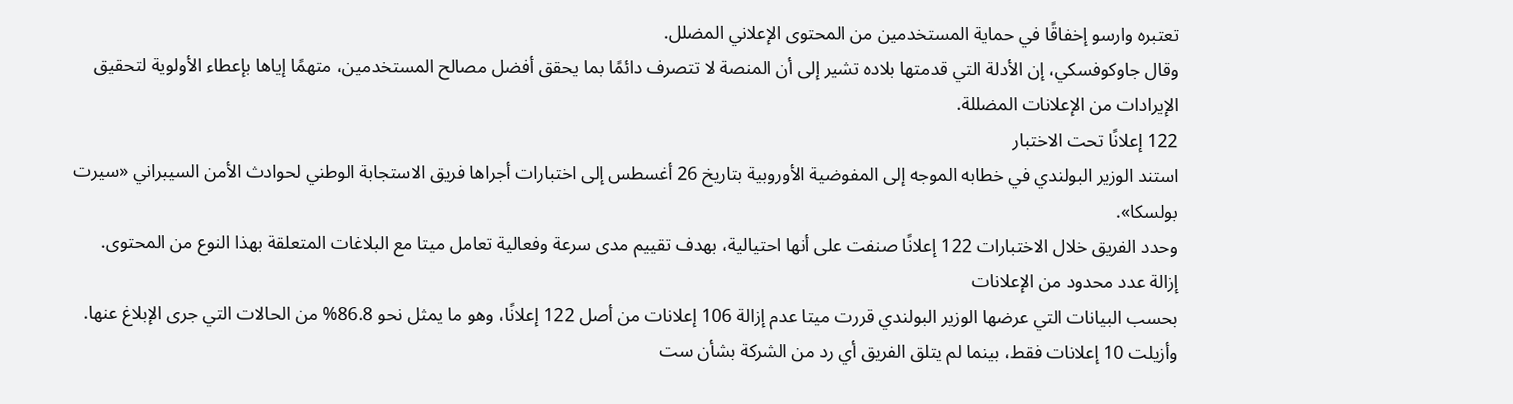تعتبره وارسو إخفاقًا في حماية المستخدمين من المحتوى الإعلاني المضلل.
وقال جاوكوفسكي، إن الأدلة التي قدمتها بلاده تشير إلى أن المنصة لا تتصرف دائمًا بما يحقق أفضل مصالح المستخدمين، متهمًا إياها بإعطاء الأولوية لتحقيق الإيرادات من الإعلانات المضللة.
122 إعلانًا تحت الاختبار
استند الوزير البولندي في خطابه الموجه إلى المفوضية الأوروبية بتاريخ 26 أغسطس إلى اختبارات أجراها فريق الاستجابة الوطني لحوادث الأمن السيبراني «سيرت بولسكا».
وحدد الفريق خلال الاختبارات 122 إعلانًا صنفت على أنها احتيالية، بهدف تقييم مدى سرعة وفعالية تعامل ميتا مع البلاغات المتعلقة بهذا النوع من المحتوى.
إزالة عدد محدود من الإعلانات
بحسب البيانات التي عرضها الوزير البولندي قررت ميتا عدم إزالة 106 إعلانات من أصل 122 إعلانًا، وهو ما يمثل نحو 86.8% من الحالات التي جرى الإبلاغ عنها.
وأزيلت 10 إعلانات فقط، بينما لم يتلق الفريق أي رد من الشركة بشأن ست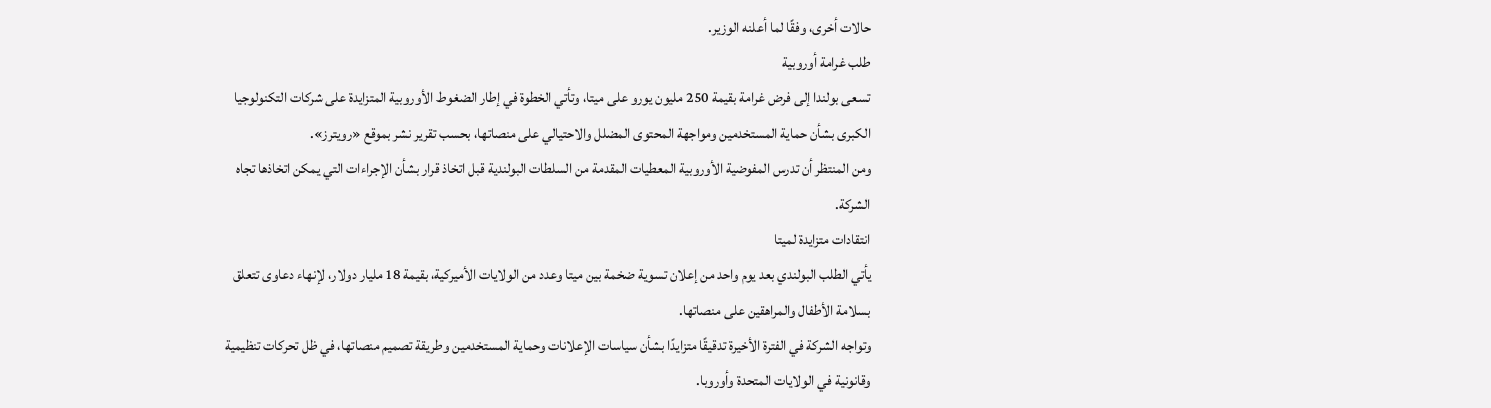حالات أخرى، وفقًا لما أعلنه الوزير.
طلب غرامة أوروبية
تسعى بولندا إلى فرض غرامة بقيمة 250 مليون يورو على ميتا، وتأتي الخطوة في إطار الضغوط الأوروبية المتزايدة على شركات التكنولوجيا الكبرى بشأن حماية المستخدمين ومواجهة المحتوى المضلل والاحتيالي على منصاتها، بحسب تقرير نشر بموقع «رويترز».
ومن المنتظر أن تدرس المفوضية الأوروبية المعطيات المقدمة من السلطات البولندية قبل اتخاذ قرار بشأن الإجراءات التي يمكن اتخاذها تجاه الشركة.
انتقادات متزايدة لميتا
يأتي الطلب البولندي بعد يوم واحد من إعلان تسوية ضخمة بين ميتا وعدد من الولايات الأميركية، بقيمة 18 مليار دولار، لإنهاء دعاوى تتعلق بسلامة الأطفال والمراهقين على منصاتها.
وتواجه الشركة في الفترة الأخيرة تدقيقًا متزايدًا بشأن سياسات الإعلانات وحماية المستخدمين وطريقة تصميم منصاتها، في ظل تحركات تنظيمية وقانونية في الولايات المتحدة وأوروبا.